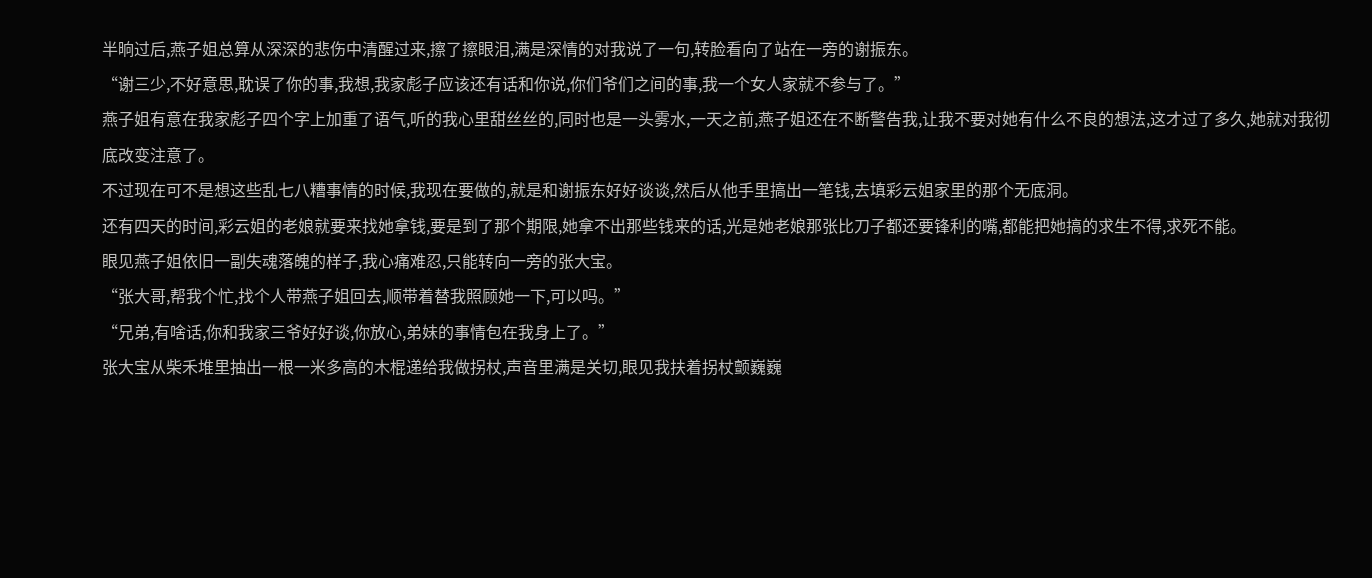半晌过后,燕子姐总算从深深的悲伤中清醒过来,擦了擦眼泪,满是深情的对我说了一句,转脸看向了站在一旁的谢振东。
“谢三少,不好意思,耽误了你的事,我想,我家彪子应该还有话和你说,你们爷们之间的事,我一个女人家就不参与了。”
燕子姐有意在我家彪子四个字上加重了语气,听的我心里甜丝丝的,同时也是一头雾水,一天之前,燕子姐还在不断警告我,让我不要对她有什么不良的想法,这才过了多久,她就对我彻底改变注意了。
不过现在可不是想这些乱七八糟事情的时候,我现在要做的,就是和谢振东好好谈谈,然后从他手里搞出一笔钱,去填彩云姐家里的那个无底洞。
还有四天的时间,彩云姐的老娘就要来找她拿钱,要是到了那个期限,她拿不出那些钱来的话,光是她老娘那张比刀子都还要锋利的嘴,都能把她搞的求生不得,求死不能。
眼见燕子姐依旧一副失魂落魄的样子,我心痛难忍,只能转向一旁的张大宝。
“张大哥,帮我个忙,找个人带燕子姐回去,顺带着替我照顾她一下,可以吗。”
“兄弟,有啥话,你和我家三爷好好谈,你放心,弟妹的事情包在我身上了。”
张大宝从柴禾堆里抽出一根一米多高的木棍递给我做拐杖,声音里满是关切,眼见我扶着拐杖颤巍巍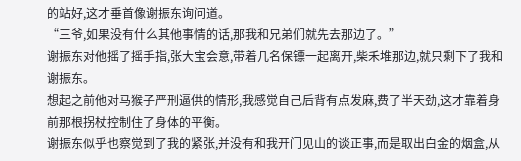的站好,这才垂首像谢振东询问道。
“三爷,如果没有什么其他事情的话,那我和兄弟们就先去那边了。”
谢振东对他摇了摇手指,张大宝会意,带着几名保镖一起离开,柴禾堆那边,就只剩下了我和谢振东。
想起之前他对马猴子严刑逼供的情形,我感觉自己后背有点发麻,费了半天劲,这才靠着身前那根拐杖控制住了身体的平衡。
谢振东似乎也察觉到了我的紧张,并没有和我开门见山的谈正事,而是取出白金的烟盒,从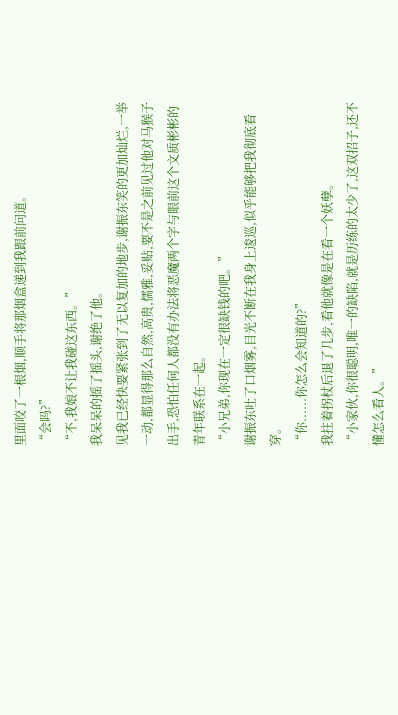里面咬了一根烟,顺手将那烟盒递到我跟前问道。
“会吗?”
“不,我娘不让我碰这东西。”
我呆呆的摇了摇头,谢绝了他。
见我已经快要紧张到了无以复加的地步,谢振东笑的更加灿烂,一举一动,都显得那么自然,高贵,儒雅,妥贴,要不是之前见过他对马猴子出手,恐怕任何人都没有办法将恶魔两个字与眼前这个文质彬彬的青年联系在一起。
“小兄弟,你现在一定很缺钱的吧。”
谢振东吐了口烟雾,目光不断在我身上逡巡,似乎能够把我彻底看穿。
“你......你怎么会知道的?”
我拄着拐杖后退了几步,看他就像是在看一个妖孽。
“小家伙,你很聪明,唯一的缺陷,就是历练的太少了,这双招子,还不懂怎么看人。”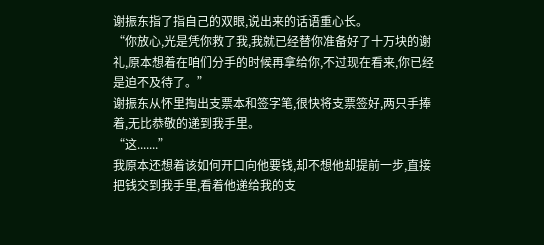谢振东指了指自己的双眼,说出来的话语重心长。
“你放心,光是凭你救了我,我就已经替你准备好了十万块的谢礼,原本想着在咱们分手的时候再拿给你,不过现在看来,你已经是迫不及待了。”
谢振东从怀里掏出支票本和签字笔,很快将支票签好,两只手捧着,无比恭敬的递到我手里。
“这.......”
我原本还想着该如何开口向他要钱,却不想他却提前一步,直接把钱交到我手里,看着他递给我的支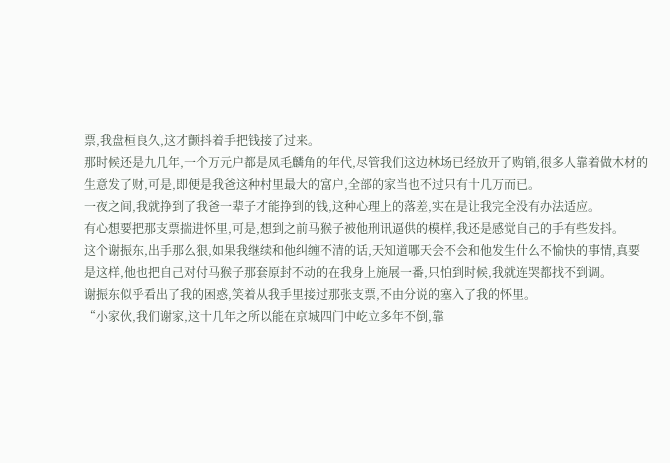票,我盘桓良久,这才颤抖着手把钱接了过来。
那时候还是九几年,一个万元户都是凤毛麟角的年代,尽管我们这边林场已经放开了购销,很多人靠着做木材的生意发了财,可是,即便是我爸这种村里最大的富户,全部的家当也不过只有十几万而已。
一夜之间,我就挣到了我爸一辈子才能挣到的钱,这种心理上的落差,实在是让我完全没有办法适应。
有心想要把那支票揣进怀里,可是,想到之前马猴子被他刑讯逼供的模样,我还是感觉自己的手有些发抖。
这个谢振东,出手那么狠,如果我继续和他纠缠不清的话,天知道哪天会不会和他发生什么不愉快的事情,真要是这样,他也把自己对付马猴子那套原封不动的在我身上施展一番,只怕到时候,我就连哭都找不到调。
谢振东似乎看出了我的困惑,笑着从我手里接过那张支票,不由分说的塞入了我的怀里。
“小家伙,我们谢家,这十几年之所以能在京城四门中屹立多年不倒,靠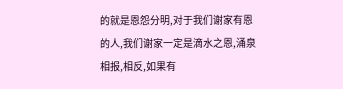的就是恩怨分明,对于我们谢家有恩的人,我们谢家一定是滴水之恩,涌泉相报,相反,如果有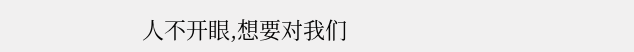人不开眼,想要对我们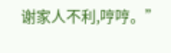谢家人不利,哼哼。”